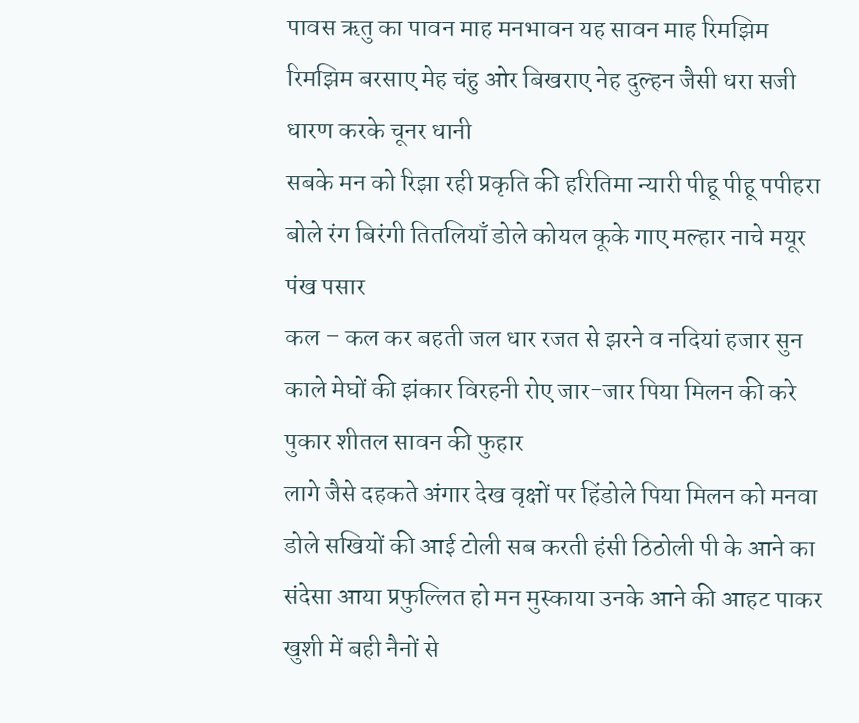पावस ऋतु का पावन माह मनभावन यह सावन माह रिमझिम रिमझिम बरसाए मेह चंहु ओर बिखराए नेह दुल्हन जैसी धरा सजी धारण करके चूनर धानी
सबके मन को रिझा रही प्रकृति की हरितिमा न्यारी पीहू पीहू पपीहरा बोले रंग बिरंगी तितलियाँ डोले कोयल कूके गाए मल्हार नाचे मयूर पंख पसार
कल – कल कर बहती जल धार रजत से झरने व नदियां हजार सुन काले मेघों की झंकार विरहनी रोए जार-जार पिया मिलन की करे पुकार शीतल सावन की फुहार
लागे जैसे दहकते अंगार देख वृक्षों पर हिंडोले पिया मिलन को मनवा डोले सखियों की आई टोली सब करती हंसी ठिठोली पी के आने का संदेसा आया प्रफुल्लित हो मन मुस्काया उनके आने की आहट पाकर खुशी में बही नैनों से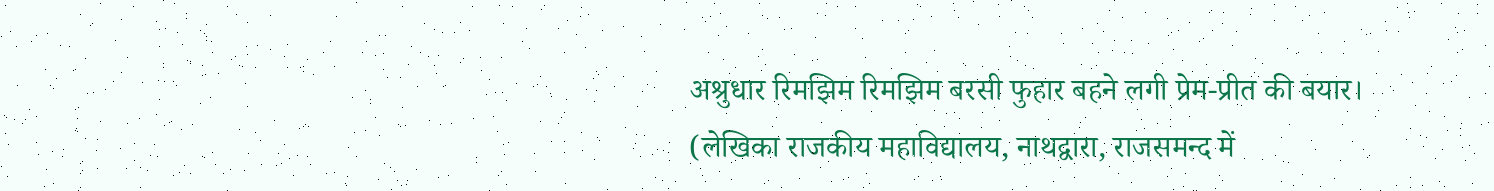अश्रुधार रिमझिम रिमझिम बरसी फुहार बहने लगी प्रेम-प्रीत की बयार।
(लेखिका राजकीय महाविद्यालय, नाथद्वारा, राजसमन्द में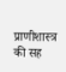प्राणीशास्त्र की सह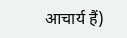आचार्य हैं)